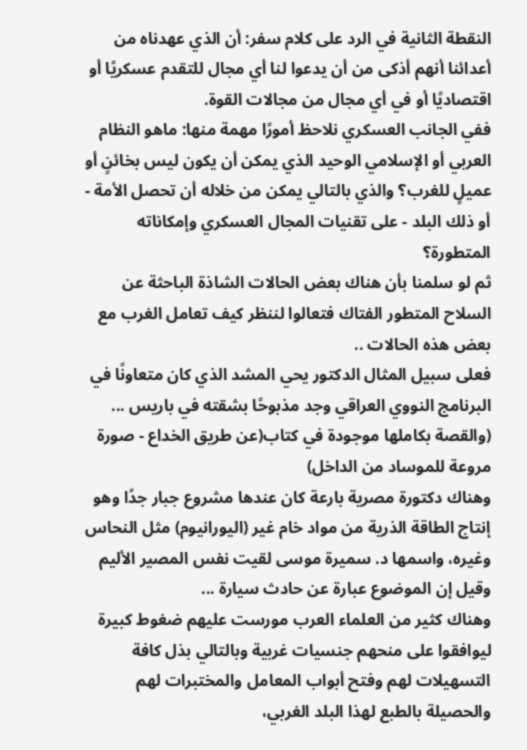النقطة الثانية في الرد على كلام سفر: أن الذي عهدناه من أعدائنا أنهم أذكى من أن يدعوا لنا أي مجال للتقدم عسكريًا أو اقتصاديًا أو في أي مجال من مجالات القوة.
ففي الجانب العسكري نلاحظ أمورًا مهمة منها: ماهو النظام العربي أو الإسلامي الوحيد الذي يمكن أن يكون ليس بخائنٍ أو عميلٍ للغرب؟ والذي بالتالي يمكن من خلاله أن تحصل الأمة - أو ذلك البلد - على تقنيات المجال العسكري وإمكاناته المتطورة؟
ثم لو سلمنا بأن هناك بعض الحالات الشاذة الباحثة عن السلاح المتطور الفتاك فتعالوا لننظر كيف تعامل الغرب مع بعض هذه الحالات ..
فعلى سبيل المثال الدكتور يحي المشد الذي كان متعاونًا في البرنامج النووي العراقي وجد مذبوحًا بشقته في باريس ... (والقصة بكاملها موجودة في كتاب(عن طريق الخداع - صورة مروعة للموساد من الداخل)
وهناك دكتورة مصرية بارعة كان عندها مشروع جبار جدًا وهو إنتاج الطاقة الذرية من مواد خام غير (اليورانيوم) مثل النحاس وغيره، واسمها د. سميرة موسى لقيت نفس المصير الأليم وقيل إن الموضوع عبارة عن حادث سيارة ...
وهناك كثير من العلماء العرب مورست عليهم ضغوط كبيرة ليوافقوا على منحهم جنسيات غربية وبالتالي بذل كافة التسهيلات لهم وفتح أبواب المعامل والمختبرات لهم والحصيلة بالطبع لهذا البلد الغربي،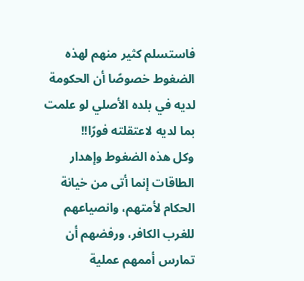فاستسلم كثير منهم لهذه الضغوط خصوصًا أن الحكومة لديه في بلده الأصلي لو علمت بما لديه لاعتقلته فورًا!!
وكل هذه الضغوط وإهدار الطاقات إنما أتى من خيانة الحكام لأمتهم، وانصياعهم للغرب الكافر، ورفضهم أن تمارس أممهم عملية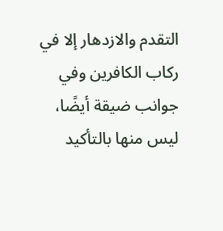التقدم والازدهار إلا في ركاب الكافرين وفي جوانب ضيقة أيضًا، ليس منها بالتأكيد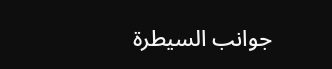جوانب السيطرة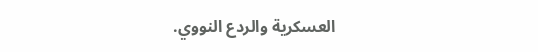العسكرية والردع النووي.